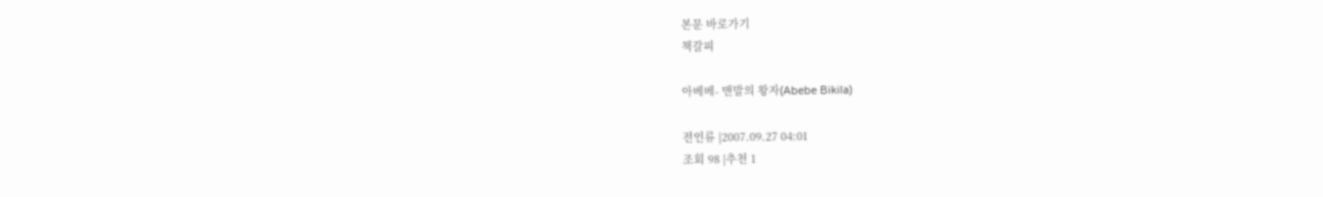본문 바로가기
책갈피

아베베- 맨발의 왕자(Abebe Bikila)

전인류 |2007.09.27 04:01
조회 98 |추천 1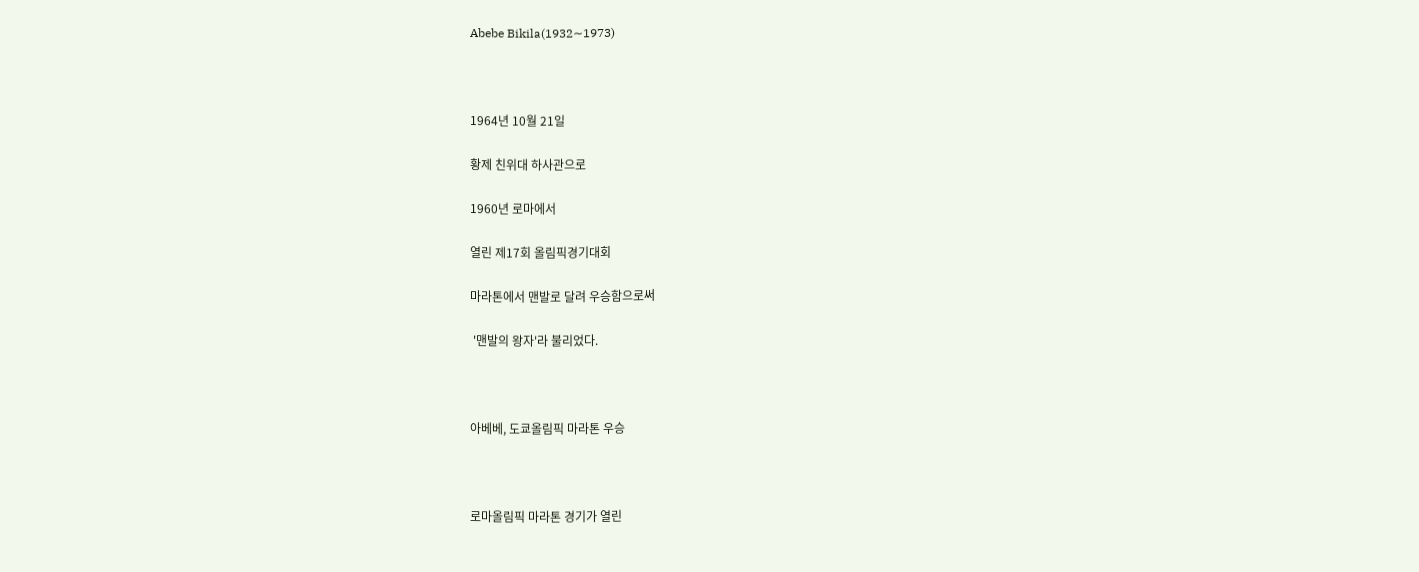Abebe Bikila(1932∼1973)



1964년 10월 21일

황제 친위대 하사관으로

1960년 로마에서

열린 제17회 올림픽경기대회

마라톤에서 맨발로 달려 우승함으로써

 '맨발의 왕자'라 불리었다.



아베베, 도쿄올림픽 마라톤 우승



로마올림픽 마라톤 경기가 열린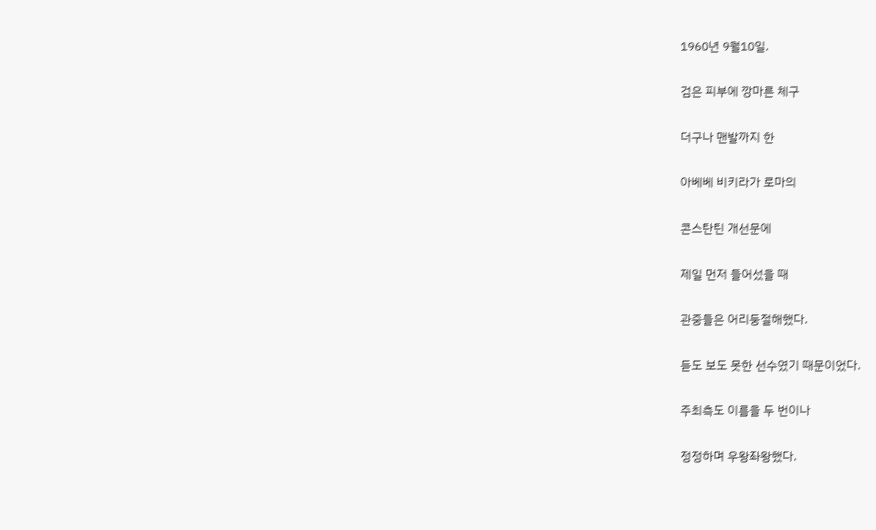1960년 9월10일.

검은 피부에 깡마른 체구

더구나 맨발까지 한

아베베 비키라가 로마의

콘스탄틴 개선문에

제일 먼저 들어섰을 때

관중들은 어리둥절해했다.

듣도 보도 못한 선수였기 때문이었다.

주최측도 이름을 두 번이나

정정하며 우왕좌왕했다.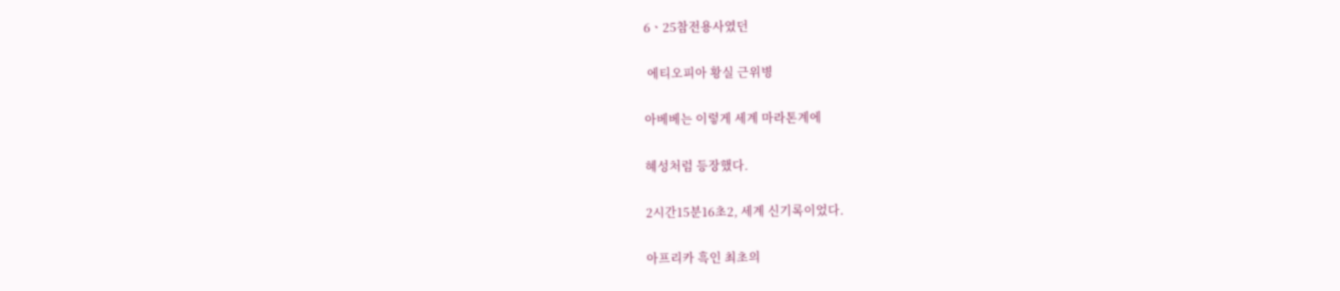6ㆍ25참전용사였던

 에티오피아 황실 근위병

아베베는 이렇게 세계 마라톤계에

혜성처럼 등장했다.

2시간15분16초2, 세계 신기록이었다.

아프리카 흑인 최초의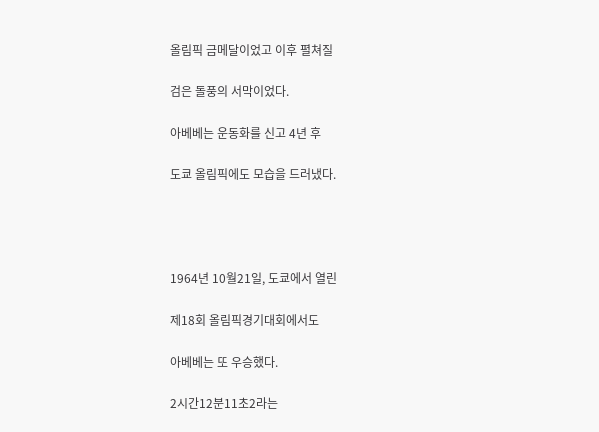올림픽 금메달이었고 이후 펼쳐질

검은 돌풍의 서막이었다.

아베베는 운동화를 신고 4년 후

도쿄 올림픽에도 모습을 드러냈다.




1964년 10월21일, 도쿄에서 열린

제18회 올림픽경기대회에서도

아베베는 또 우승했다.

2시간12분11초2라는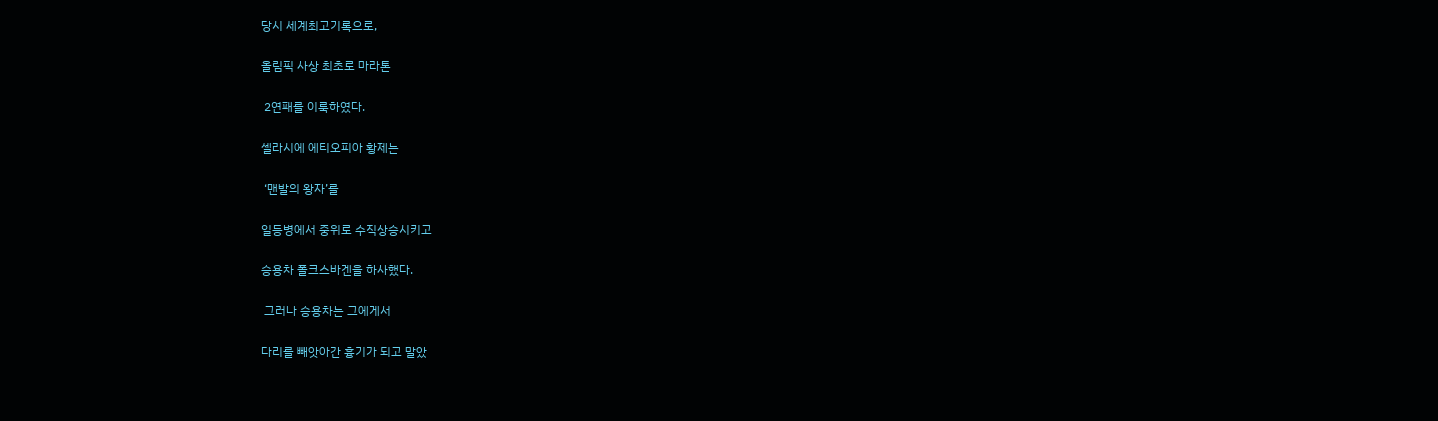당시 세계최고기록으로,

올림픽 사상 최초로 마라톤

 2연패를 이룩하였다.

셀라시에 에티오피아 황제는

 ‘맨발의 왕자’를

일등병에서 중위로 수직상승시키고

승용차 폴크스바겐을 하사했다.

 그러나 승용차는 그에게서

다리를 빼앗아간 흉기가 되고 말았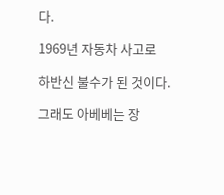다.

1969년 자동차 사고로

하반신 불수가 된 것이다.

그래도 아베베는 장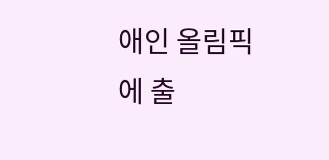애인 올림픽에 출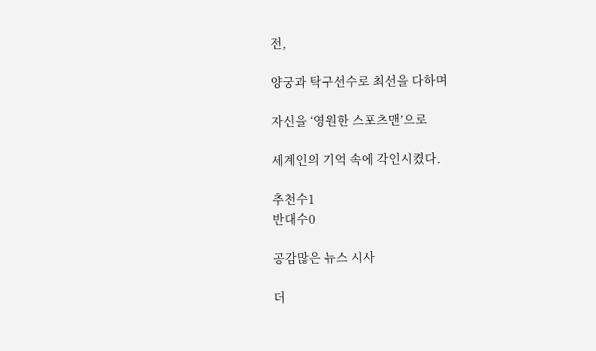전,

양궁과 탁구선수로 최선을 다하며

자신을 ‘영원한 스포츠맨’으로

세계인의 기억 속에 각인시켰다.

추천수1
반대수0

공감많은 뉴스 시사

더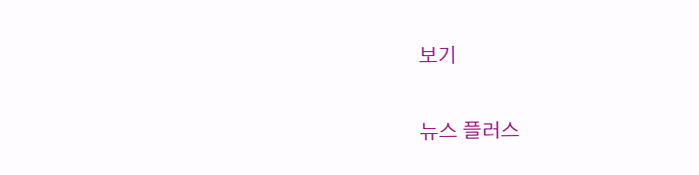보기

뉴스 플러스